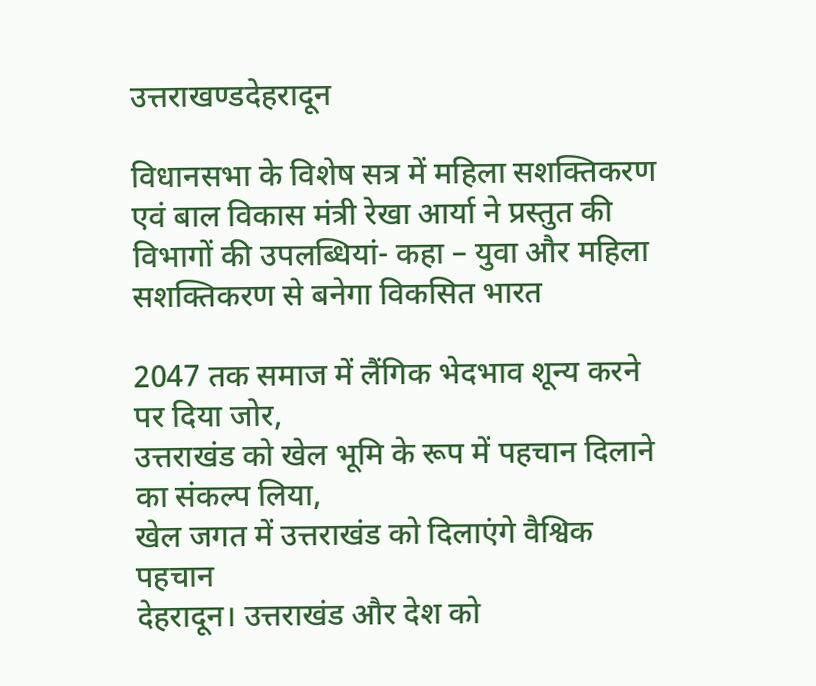उत्तराखण्डदेहरादून

विधानसभा के विशेष सत्र में महिला सशक्तिकरण एवं बाल विकास मंत्री रेखा आर्या ने प्रस्तुत की  विभागों की उपलब्धियां- कहा – युवा और महिला सशक्तिकरण से बनेगा विकसित भारत

2047 तक समाज में लैंगिक भेदभाव शून्य करने पर दिया जोर,
उत्तराखंड को खेल भूमि के रूप में पहचान दिलाने का संकल्प लिया,
खेल जगत में उत्तराखंड को दिलाएंगे वैश्विक पहचान
देहरादून। उत्तराखंड और देश को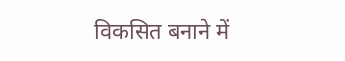विकसित बनाने में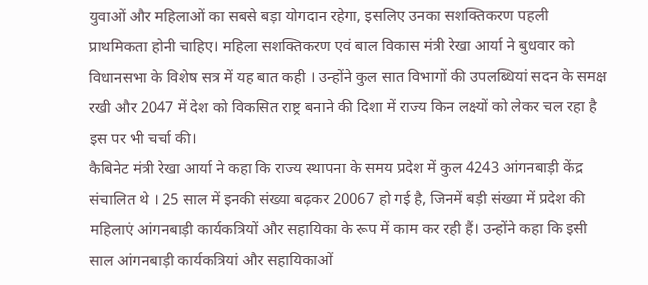युवाओं और महिलाओं का सबसे बड़ा योगदान रहेगा, इसलिए उनका सशक्तिकरण पहली प्राथमिकता होनी चाहिए। महिला सशक्तिकरण एवं बाल विकास मंत्री रेखा आर्या ने बुधवार को विधानसभा के विशेष सत्र में यह बात कही । उन्होंने कुल सात विभागों की उपलब्धियां सदन के समक्ष रखी और 2047 में देश को विकसित राष्ट्र बनाने की दिशा में राज्य किन लक्ष्यों को लेकर चल रहा है इस पर भी चर्चा की।
कैबिनेट मंत्री रेखा आर्या ने कहा कि राज्य स्थापना के समय प्रदेश में कुल 4243 आंगनबाड़ी केंद्र संचालित थे । 25 साल में इनकी संख्या बढ़कर 20067 हो गई है, जिनमें बड़ी संख्या में प्रदेश की महिलाएं आंगनबाड़ी कार्यकत्रियों और सहायिका के रूप में काम कर रही हैं। उन्होंने कहा कि इसी साल आंगनबाड़ी कार्यकत्रियां और सहायिकाओं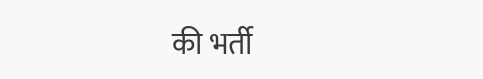की भर्ती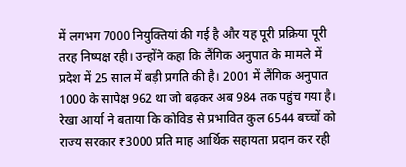में लगभग 7000 नियुक्तियां की गई है और यह पूरी प्रक्रिया पूरी तरह निष्पक्ष रही। उन्होंने कहा कि लैंगिक अनुपात के मामले में प्रदेश में 25 साल में बड़ी प्रगति की है। 2001 में लैंगिक अनुपात 1000 के सापेक्ष 962 था जो बढ़कर अब 984 तक पहुंच गया है। रेखा आर्या ने बताया कि कोविड से प्रभावित कुल 6544 बच्चों को राज्य सरकार ₹3000 प्रति माह आर्थिक सहायता प्रदान कर रही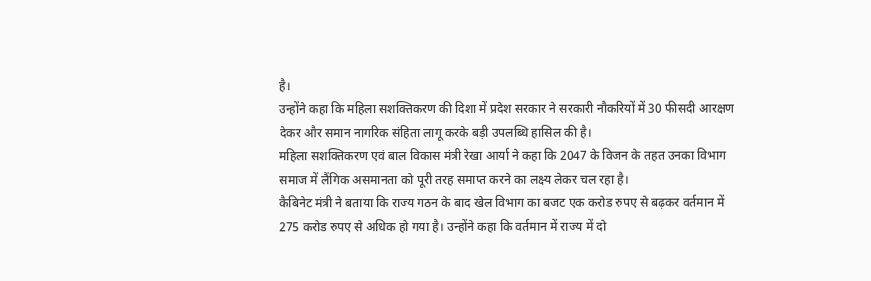है।
उन्होंने कहा कि महिला सशक्तिकरण की दिशा में प्रदेश सरकार ने सरकारी नौकरियों में 30 फीसदी आरक्षण देकर और समान नागरिक संहिता लागू करके बड़ी उपलब्धि हासिल की है।
महिला सशक्तिकरण एवं बाल विकास मंत्री रेखा आर्या ने कहा कि 2047 के विजन के तहत उनका विभाग समाज में लैंगिक असमानता को पूरी तरह समाप्त करने का लक्ष्य लेकर चल रहा है।
कैबिनेट मंत्री ने बताया कि राज्य गठन के बाद खेल विभाग का बजट एक करोड रुपए से बढ़कर वर्तमान में 275 करोड रुपए से अधिक हो गया है। उन्होंने कहा कि वर्तमान में राज्य में दो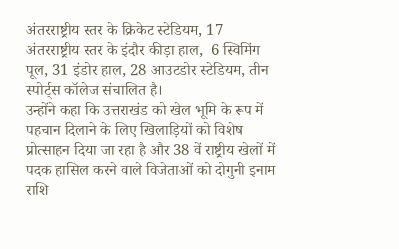अंतरराष्ट्रीय स्तर के क्रिकेट स्टेडियम, 17 अंतरराष्ट्रीय स्तर के इंदौर कीड़ा हाल,  6 स्विमिंग पूल, 31 इंडोर हाल, 28 आउटडोर स्टेडियम, तीन स्पोर्ट्स कॉलेज संचालित है।
उन्होंने कहा कि उत्तराखंड को खेल भूमि के रूप में पहचान दिलाने के लिए खिलाड़ियों को विशेष प्रोत्साहन दिया जा रहा है और 38 वें राष्ट्रीय खेलों में पदक हासिल करने वाले विजेताओं को दोगुनी इनाम राशि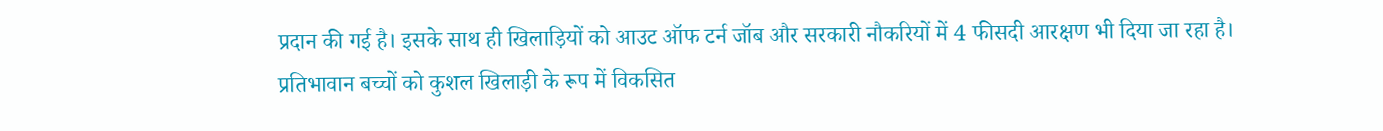प्रदान की गई है। इसके साथ ही खिलाड़ियों को आउट ऑफ टर्न जॉब और सरकारी नौकरियों में 4 फीसदी आरक्षण भी दिया जा रहा है। प्रतिभावान बच्चों को कुशल खिलाड़ी के रूप में विकसित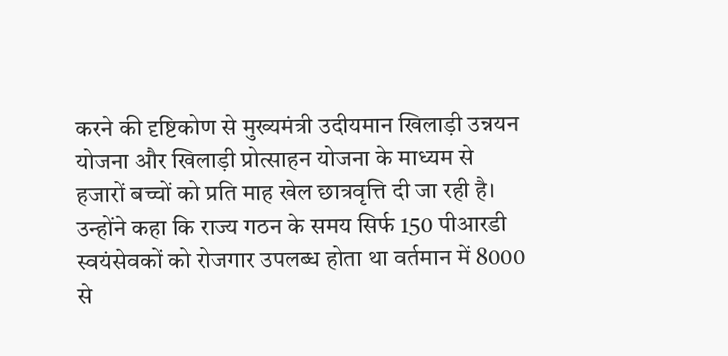करने की दृष्टिकोण से मुख्यमंत्री उदीयमान खिलाड़ी उन्नयन योजना और खिलाड़ी प्रोत्साहन योजना के माध्यम से हजारों बच्चों को प्रति माह खेल छात्रवृत्ति दी जा रही है।
उन्होंने कहा कि राज्य गठन के समय सिर्फ 150 पीआरडी स्वयंसेवकों को रोजगार उपलब्ध होता था वर्तमान में 8000 से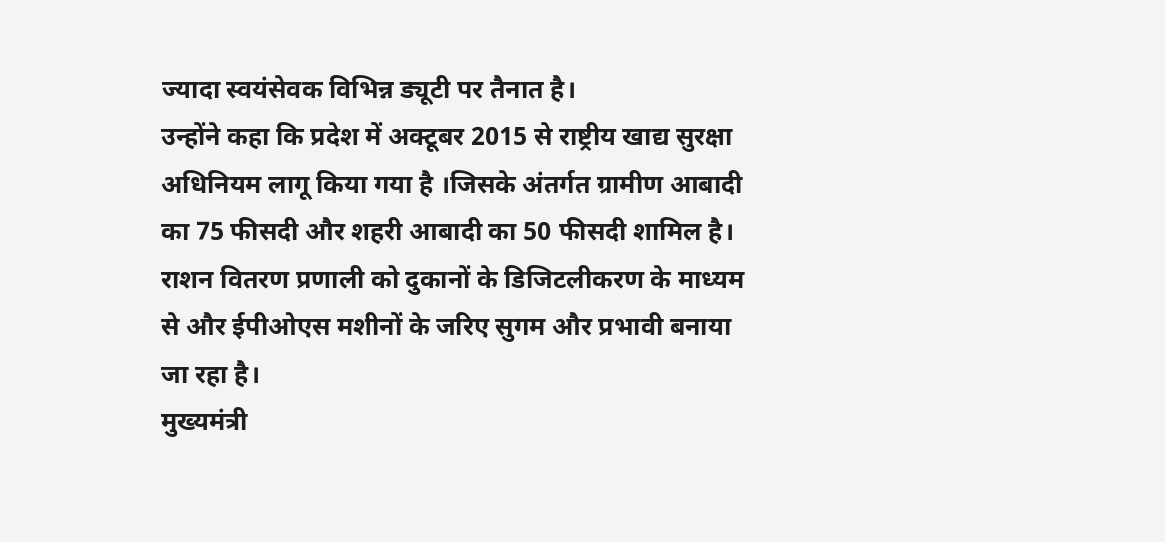ज्यादा स्वयंसेवक विभिन्न ड्यूटी पर तैनात है।
उन्होंने कहा कि प्रदेश में अक्टूबर 2015 से राष्ट्रीय खाद्य सुरक्षा अधिनियम लागू किया गया है ।जिसके अंतर्गत ग्रामीण आबादी का 75 फीसदी और शहरी आबादी का 50 फीसदी शामिल है। राशन वितरण प्रणाली को दुकानों के डिजिटलीकरण के माध्यम से और ईपीओएस मशीनों के जरिए सुगम और प्रभावी बनाया जा रहा है।
मुख्यमंत्री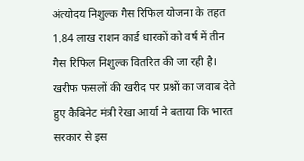अंत्योदय निशुल्क गैस रिफिल योजना के तहत 1.84 लाख राशन कार्ड धारकों को वर्ष में तीन गैस रिफिल निशुल्क वितरित की जा रही है।
खरीफ फसलों की खरीद पर प्रश्नों का जवाब देते हुए कैबिनेट मंत्री रेखा आर्या ने बताया कि भारत सरकार से इस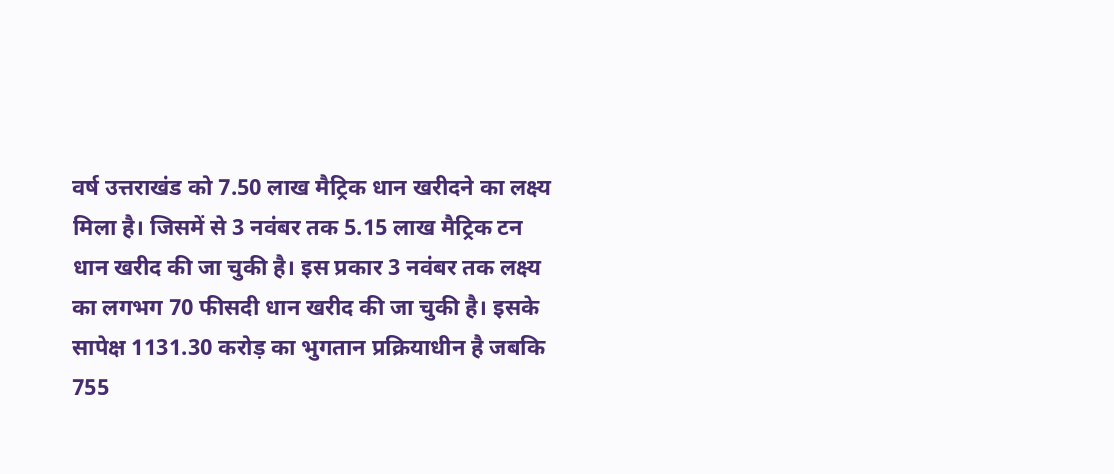वर्ष उत्तराखंड को 7.50 लाख मैट्रिक धान खरीदने का लक्ष्य मिला है। जिसमें से 3 नवंबर तक 5.15 लाख मैट्रिक टन धान खरीद की जा चुकी है। इस प्रकार 3 नवंबर तक लक्ष्य का लगभग 70 फीसदी धान खरीद की जा चुकी है। इसके सापेक्ष 1131.30 करोड़ का भुगतान प्रक्रियाधीन है जबकि 755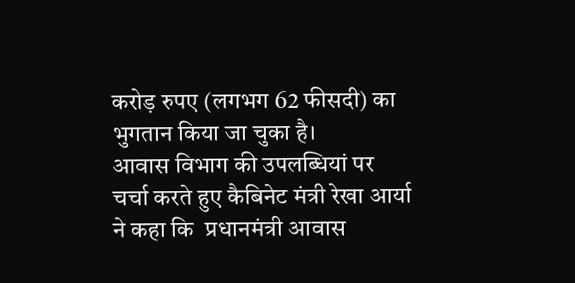करोड़ रुपए (लगभग 62 फीसदी) का भुगतान किया जा चुका है।
आवास विभाग की उपलब्धियां पर चर्चा करते हुए कैबिनेट मंत्री रेखा आर्या ने कहा कि  प्रधानमंत्री आवास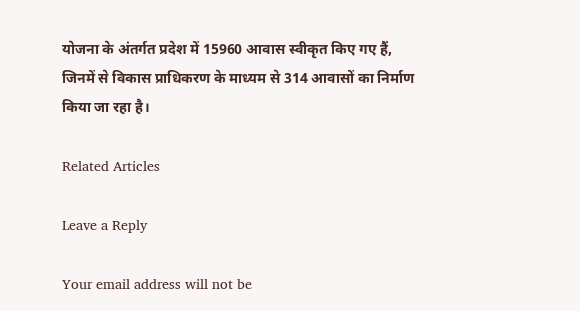योजना के अंतर्गत प्रदेश में 15960 आवास स्वीकृत किए गए हैं, जिनमें से विकास प्राधिकरण के माध्यम से 314 आवासों का निर्माण किया जा रहा है।

Related Articles

Leave a Reply

Your email address will not be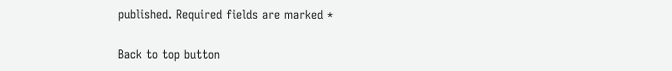published. Required fields are marked *

Back to top button